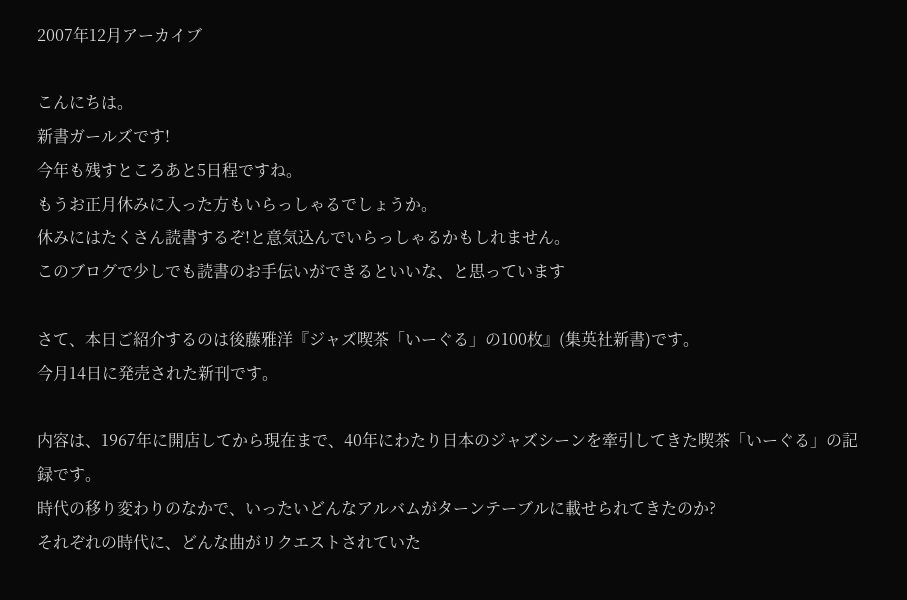2007年12月アーカイブ

こんにちは。
新書ガールズです!
今年も残すところあと5日程ですね。
もうお正月休みに入った方もいらっしゃるでしょうか。
休みにはたくさん読書するぞ!と意気込んでいらっしゃるかもしれません。
このブログで少しでも読書のお手伝いができるといいな、と思っています

さて、本日ご紹介するのは後藤雅洋『ジャズ喫茶「いーぐる」の100枚』(集英社新書)です。
今月14日に発売された新刊です。

内容は、1967年に開店してから現在まで、40年にわたり日本のジャズシーンを牽引してきた喫茶「いーぐる」の記録です。
時代の移り変わりのなかで、いったいどんなアルバムがターンテーブルに載せられてきたのか?
それぞれの時代に、どんな曲がリクエストされていた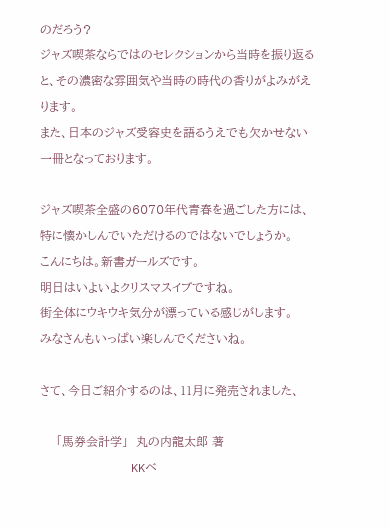のだろう?
ジャズ喫茶ならではのセレクションから当時を振り返ると、その濃密な雰囲気や当時の時代の香りがよみがえります。
また、日本のジャズ受容史を語るうえでも欠かせない一冊となっております。

ジャズ喫茶全盛の6070年代青春を過ごした方には、特に懐かしんでいただけるのではないでしょうか。
こんにちは。新書ガールズです。
明日はいよいよクリスマスイブですね。
街全体にウキウキ気分が漂っている感じがします。
みなさんもいっぱい楽しんでくださいね。

さて、今日ご紹介するのは、11月に発売されました、

    「馬券会計学」  丸の内龍太郎 著
             KKベ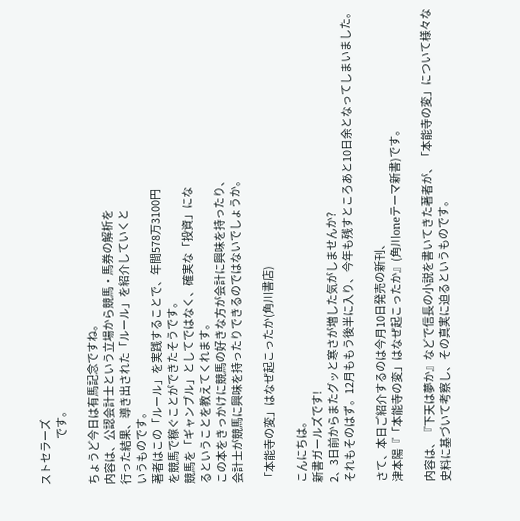ストセラーズ
                       です。

ちょうど今日は有馬記念ですね。
内容は、公認会計士という立場から競馬・馬券の解析を
行った結果、導き出された「ルール」を紹介していくと
いうものです。
著者はこの「ルール」を実践することで、年間578万3100円
を競馬で稼ぐことができたそうです。
競馬を「ギャンブル」としてではなく、確実な「投資」にな
るということを教えてくれます。
この本をきっかけに競馬の好きな方が会計に興味を持ったり、
会計士が競馬に興味を持ったりできるのではないでしょうか。

「本能寺の変」はなぜ起こったか(角川書店)

こんにちは。
新書ガールズです!
2、3日前からまたグッと寒さが増した気がしませんか?
それもそのはず。12月ももう後半に入り、今年も残すところあと10日余となってしまいました。

さて、本日ご紹介するのは今月10日発売の新刊、
津本陽『「本能寺の変」はなぜ起こったか』(角川oneテーマ新書)です。

内容は、『下天は夢か』などで信長の小説を書いてきた著者が、「本能寺の変」について様々な史料に基づいて考察し、その真実に迫るというものです。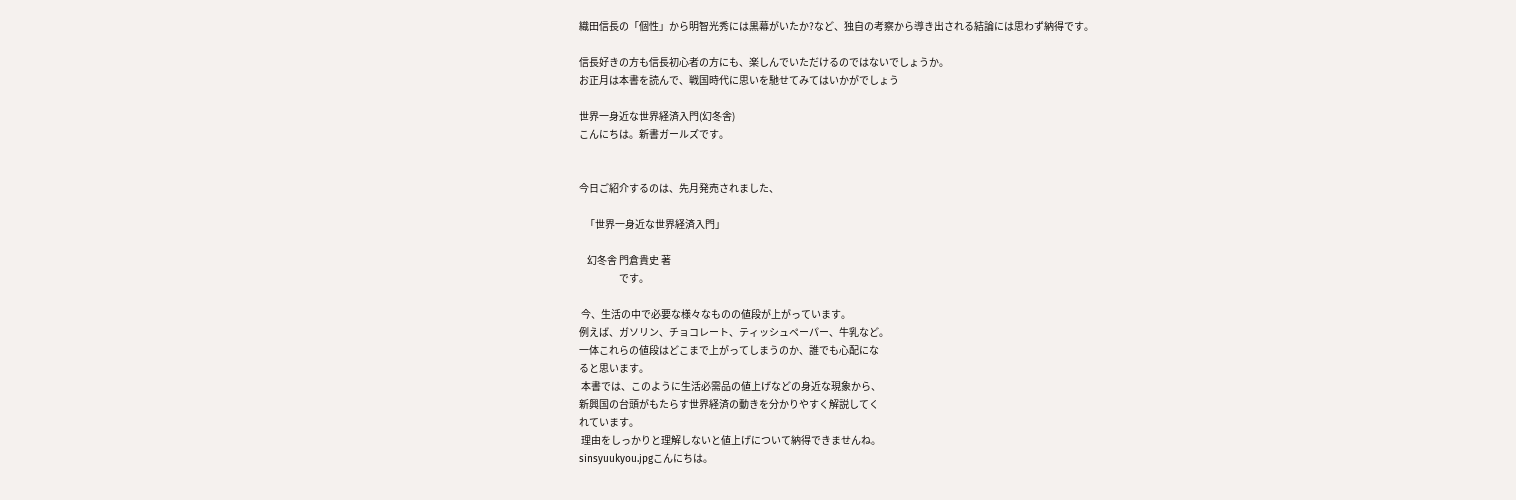織田信長の「個性」から明智光秀には黒幕がいたか?など、独自の考察から導き出される結論には思わず納得です。

信長好きの方も信長初心者の方にも、楽しんでいただけるのではないでしょうか。
お正月は本書を読んで、戦国時代に思いを馳せてみてはいかがでしょう

世界一身近な世界経済入門(幻冬舎)
こんにちは。新書ガールズです。


今日ご紹介するのは、先月発売されました、

   「世界一身近な世界経済入門」

    幻冬舎 門倉貴史 著
                    です。

 今、生活の中で必要な様々なものの値段が上がっています。
例えば、ガソリン、チョコレート、ティッシュペーパー、牛乳など。
一体これらの値段はどこまで上がってしまうのか、誰でも心配にな
ると思います。
 本書では、このように生活必需品の値上げなどの身近な現象から、
新興国の台頭がもたらす世界経済の動きを分かりやすく解説してく
れています。
 理由をしっかりと理解しないと値上げについて納得できませんね。
sinsyuukyou.jpgこんにちは。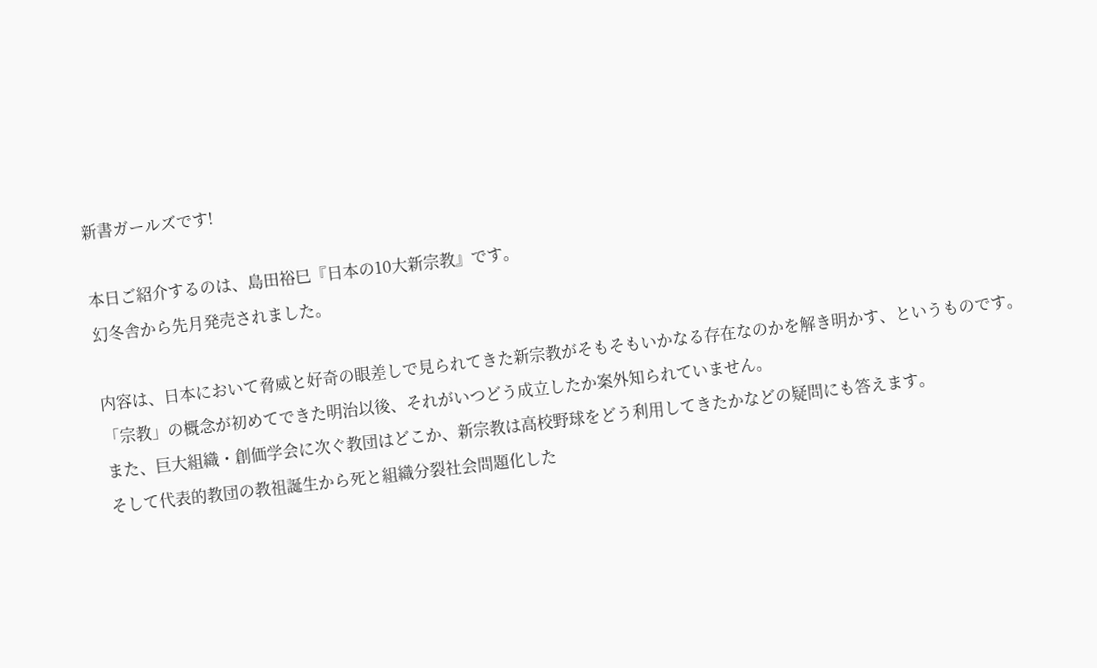新書ガールズです!

本日ご紹介するのは、島田裕巳『日本の10大新宗教』です。
幻冬舎から先月発売されました。

内容は、日本において脅威と好奇の眼差しで見られてきた新宗教がそもそもいかなる存在なのかを解き明かす、というものです。
「宗教」の概念が初めてできた明治以後、それがいつどう成立したか案外知られていません。
また、巨大組織・創価学会に次ぐ教団はどこか、新宗教は高校野球をどう利用してきたかなどの疑問にも答えます。
そして代表的教団の教祖誕生から死と組織分裂社会問題化した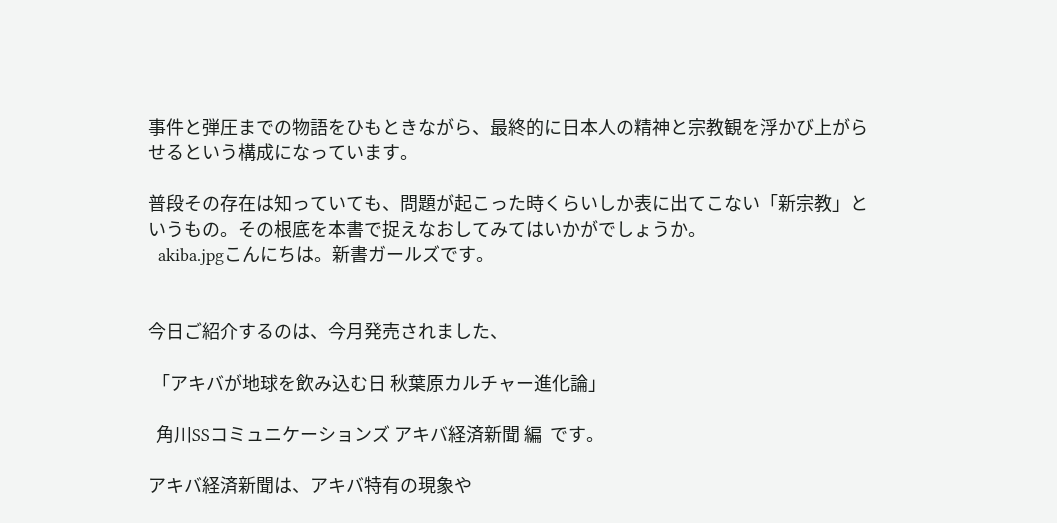事件と弾圧までの物語をひもときながら、最終的に日本人の精神と宗教観を浮かび上がらせるという構成になっています。

普段その存在は知っていても、問題が起こった時くらいしか表に出てこない「新宗教」というもの。その根底を本書で捉えなおしてみてはいかがでしょうか。
  akiba.jpgこんにちは。新書ガールズです。


今日ご紹介するのは、今月発売されました、

 「アキバが地球を飲み込む日 秋葉原カルチャー進化論」

  角川SSコミュニケーションズ アキバ経済新聞 編  です。

アキバ経済新聞は、アキバ特有の現象や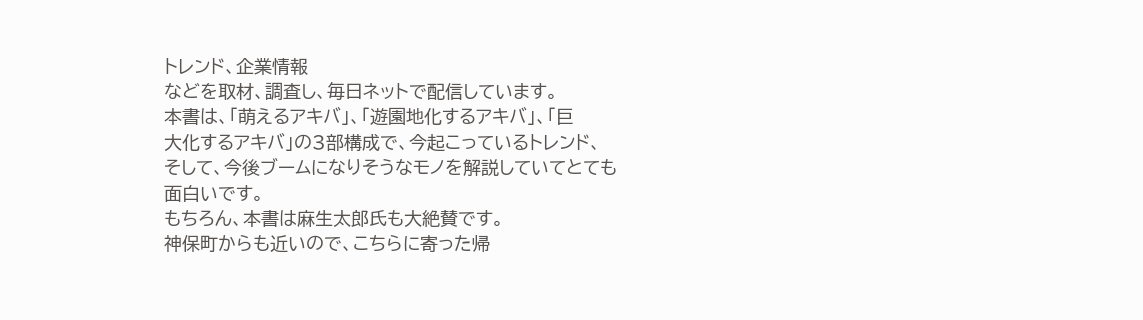トレンド、企業情報
などを取材、調査し、毎日ネットで配信しています。
本書は、「萌えるアキバ」、「遊園地化するアキバ」、「巨
大化するアキバ」の3部構成で、今起こっているトレンド、
そして、今後ブームになりそうなモノを解説していてとても
面白いです。
もちろん、本書は麻生太郎氏も大絶賛です。
神保町からも近いので、こちらに寄った帰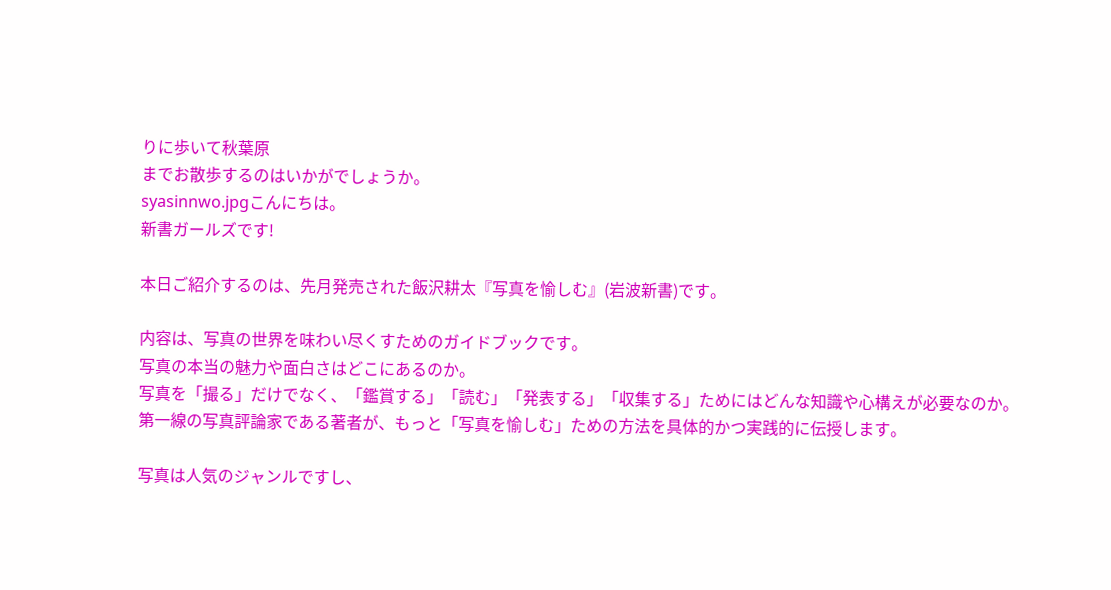りに歩いて秋葉原
までお散歩するのはいかがでしょうか。
syasinnwo.jpgこんにちは。
新書ガールズです!

本日ご紹介するのは、先月発売された飯沢耕太『写真を愉しむ』(岩波新書)です。

内容は、写真の世界を味わい尽くすためのガイドブックです。
写真の本当の魅力や面白さはどこにあるのか。
写真を「撮る」だけでなく、「鑑賞する」「読む」「発表する」「収集する」ためにはどんな知識や心構えが必要なのか。
第一線の写真評論家である著者が、もっと「写真を愉しむ」ための方法を具体的かつ実践的に伝授します。

写真は人気のジャンルですし、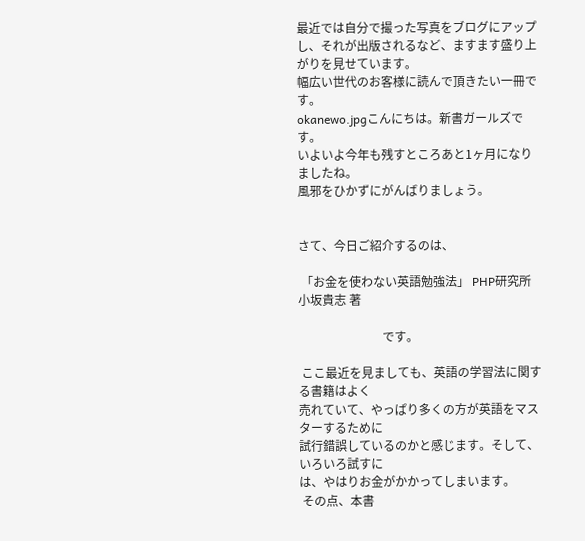最近では自分で撮った写真をブログにアップし、それが出版されるなど、ますます盛り上がりを見せています。
幅広い世代のお客様に読んで頂きたい一冊です。
okanewo.jpgこんにちは。新書ガールズです。
いよいよ今年も残すところあと1ヶ月になりましたね。
風邪をひかずにがんばりましょう。


さて、今日ご紹介するのは、

 「お金を使わない英語勉強法」 PHP研究所 小坂貴志 著

                            です。

 ここ最近を見ましても、英語の学習法に関する書籍はよく
売れていて、やっぱり多くの方が英語をマスターするために
試行錯誤しているのかと感じます。そして、いろいろ試すに
は、やはりお金がかかってしまいます。
 その点、本書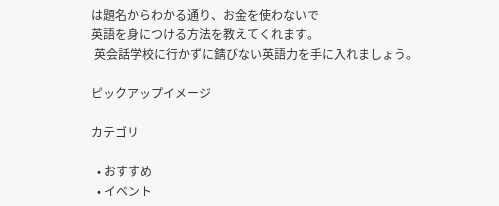は題名からわかる通り、お金を使わないで
英語を身につける方法を教えてくれます。
 英会話学校に行かずに錆びない英語力を手に入れましょう。

ピックアップイメージ

カテゴリ

  • おすすめ
  • イベント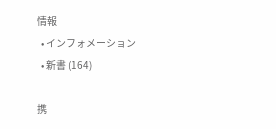情報
  • インフォメーション
  • 新書 (164)

携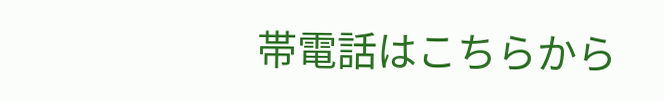帯電話はこちらから